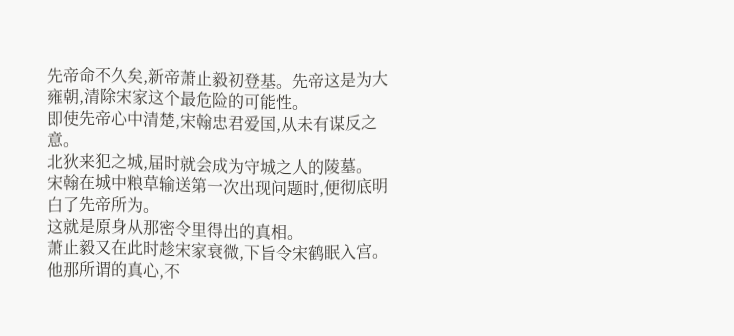先帝命不久矣,新帝萧止毅初登基。先帝这是为大雍朝,清除宋家这个最危险的可能性。
即使先帝心中清楚,宋翰忠君爱国,从未有谋反之意。
北狄来犯之城,届时就会成为守城之人的陵墓。
宋翰在城中粮草输送第一次出现问题时,便彻底明白了先帝所为。
这就是原身从那密令里得出的真相。
萧止毅又在此时趁宋家衰微,下旨令宋鹤眠入宫。
他那所谓的真心,不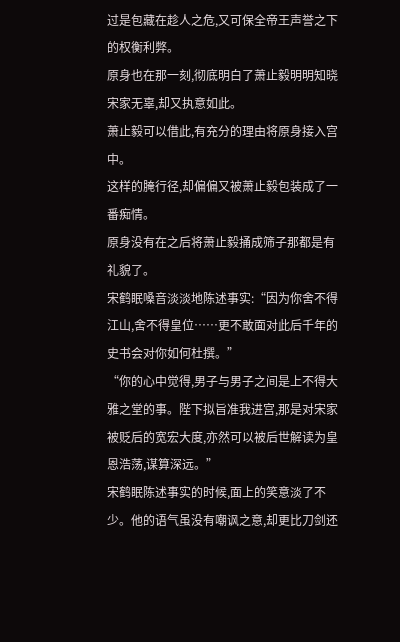过是包藏在趁人之危,又可保全帝王声誉之下的权衡利弊。
原身也在那一刻,彻底明白了萧止毅明明知晓宋家无辜,却又执意如此。
萧止毅可以借此,有充分的理由将原身接入宫中。
这样的腌行径,却偏偏又被萧止毅包装成了一番痴情。
原身没有在之后将萧止毅捅成筛子那都是有礼貌了。
宋鹤眠嗓音淡淡地陈述事实:“因为你舍不得江山,舍不得皇位……更不敢面对此后千年的史书会对你如何杜撰。”
“你的心中觉得,男子与男子之间是上不得大雅之堂的事。陛下拟旨准我进宫,那是对宋家被贬后的宽宏大度,亦然可以被后世解读为皇恩浩荡,谋算深远。”
宋鹤眠陈述事实的时候,面上的笑意淡了不少。他的语气虽没有嘲讽之意,却更比刀剑还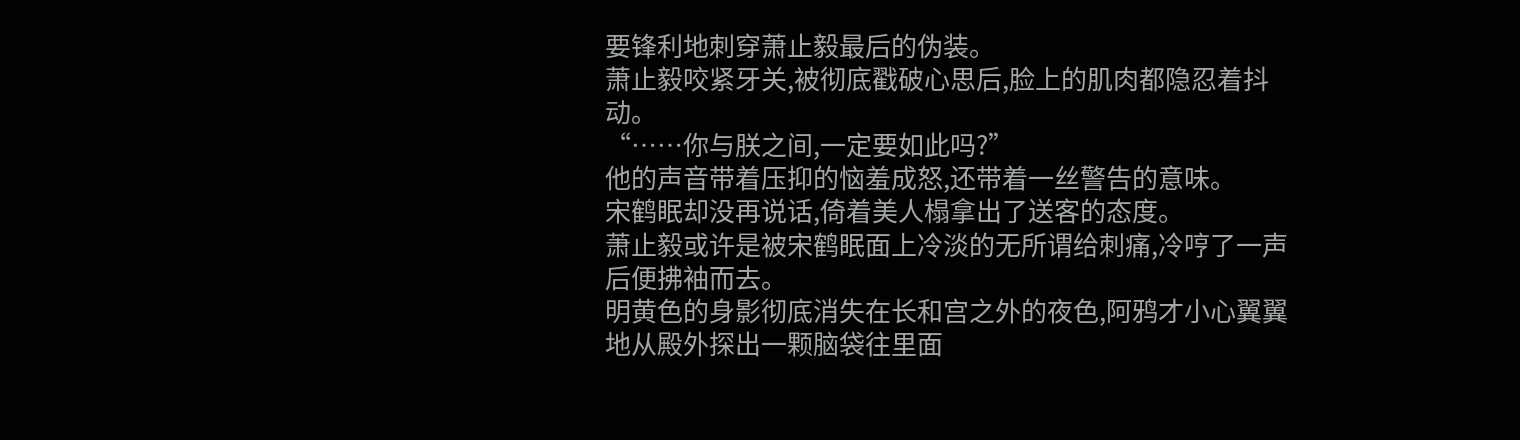要锋利地刺穿萧止毅最后的伪装。
萧止毅咬紧牙关,被彻底戳破心思后,脸上的肌肉都隐忍着抖动。
“……你与朕之间,一定要如此吗?”
他的声音带着压抑的恼羞成怒,还带着一丝警告的意味。
宋鹤眠却没再说话,倚着美人榻拿出了送客的态度。
萧止毅或许是被宋鹤眠面上冷淡的无所谓给刺痛,冷哼了一声后便拂袖而去。
明黄色的身影彻底消失在长和宫之外的夜色,阿鸦才小心翼翼地从殿外探出一颗脑袋往里面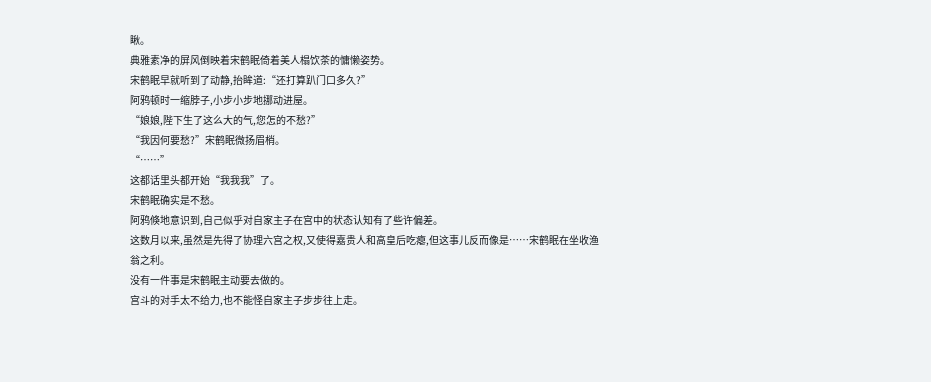瞅。
典雅素净的屏风倒映着宋鹤眠倚着美人榻饮茶的慵懒姿势。
宋鹤眠早就听到了动静,抬眸道:“还打算趴门口多久?”
阿鸦顿时一缩脖子,小步小步地挪动进屋。
“娘娘,陛下生了这么大的气,您怎的不愁?”
“我因何要愁?”宋鹤眠微扬眉梢。
“……”
这都话里头都开始“我我我”了。
宋鹤眠确实是不愁。
阿鸦倏地意识到,自己似乎对自家主子在宫中的状态认知有了些许偏差。
这数月以来,虽然是先得了协理六宫之权,又使得嘉贵人和高皇后吃瘪,但这事儿反而像是……宋鹤眠在坐收渔翁之利。
没有一件事是宋鹤眠主动要去做的。
宫斗的对手太不给力,也不能怪自家主子步步往上走。